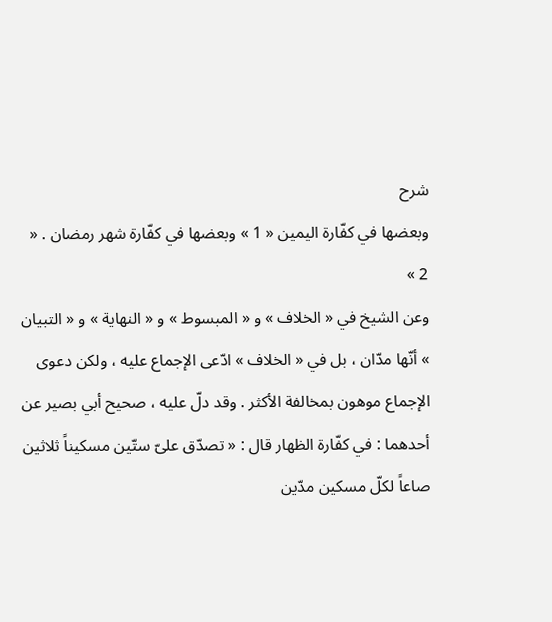شرح
وبعضها في كفّارة اليمين « 1 » وبعضها في كفّارة شهر رمضان . « 2 »
وعن الشيخ في « الخلاف » و « المبسوط » و « النهاية » و « التبيان » أنّها مدّان ، بل في « الخلاف » ادّعى الإجماع عليه ، ولكن دعوى الإجماع موهون بمخالفة الأكثر . وقد دلّ عليه ، صحيح أبي بصير عن أحدهما : في كفّارة الظهار قال : « تصدّق علىّ ستّين مسكيناً ثلاثين صاعاً لكلّ مسكين مدّين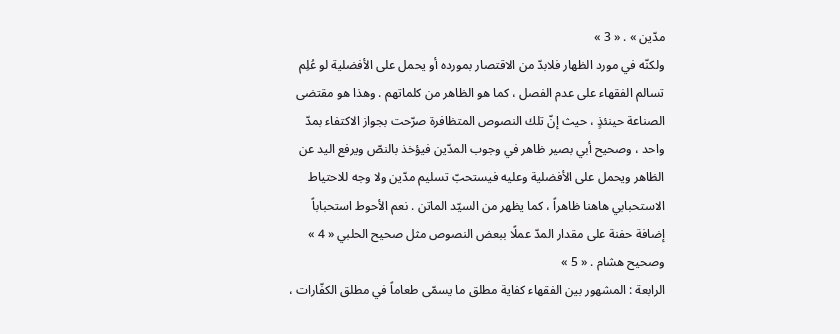مدّين » . « 3 »
ولكنّه في مورد الظهار فلابدّ من الاقتصار بمورده أو يحمل على الأفضلية لو عُلِم تسالم الفقهاء على عدم الفصل ، كما هو الظاهر من كلماتهم . وهذا هو مقتضى الصناعة حينئذٍ ، حيث إنّ تلك النصوص المتظافرة صرّحت بجواز الاكتفاء بمدّ واحد ، وصحيح أبي بصير ظاهر في وجوب المدّين فيؤخذ بالنصّ ويرفع اليد عن الظاهر ويحمل على الأفضلية وعليه فيستحبّ تسليم مدّين ولا وجه للاحتياط الاستحبابي هاهنا ظاهراً ، كما يظهر من السيّد الماتن . نعم الأحوط استحباباً إضافة حفنة على مقدار المدّ عملًا ببعض النصوص مثل صحيح الحلبي « 4 » وصحيح هشام . « 5 »
الرابعة : المشهور بين الفقهاء كفاية مطلق ما يسمّى طعاماً في مطلق الكفّارات ،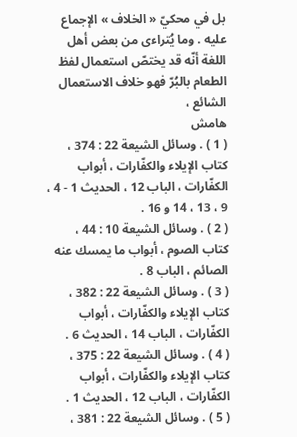بل في محكيّ « الخلاف » الإجماع عليه . وما يُتراءى من بعض أهل اللغة أنّه قد يختصّ استعمال لفظ الطعام بالبُرّ فهو خلاف الاستعمال الشائع ،
هامش
( 1 ) . وسائل الشيعة 22 : 374 ، كتاب الإيلاء والكفّارات ، أبواب الكفّارات ، الباب 12 ، الحديث 1 - 4 ، 9 ، 13 ، 14 و 16 .
( 2 ) . وسائل الشيعة 10 : 44 ، كتاب الصوم ، أبواب ما يمسك عنه الصائم ، الباب 8 .
( 3 ) . وسائل الشيعة 22 : 382 ، كتاب الإيلاء والكفّارات ، أبواب الكفّارات ، الباب 14 ، الحديث 6 .
( 4 ) . وسائل الشيعة 22 : 375 ، كتاب الإيلاء والكفّارات ، أبواب الكفّارات ، الباب 12 ، الحديث 1 .
( 5 ) . وسائل الشيعة 22 : 381 ،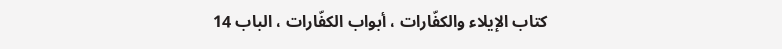كتاب الإيلاء والكفّارات ، أبواب الكفّارات ، الباب 14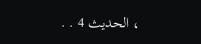، الحديث 4 . .